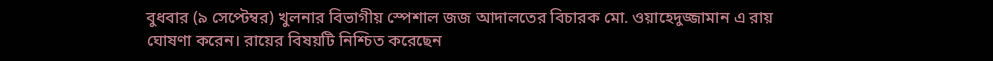বুধবার (৯ সেপ্টেম্বর) খুলনার বিভাগীয় স্পেশাল জজ আদালতের বিচারক মো. ওয়াহেদুজ্জামান এ রায় ঘোষণা করেন। রায়ের বিষয়টি নিশ্চিত করেছেন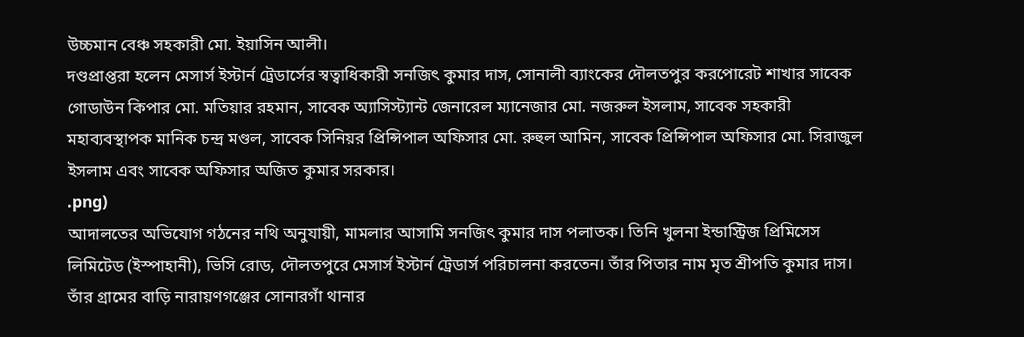উচ্চমান বেঞ্চ সহকারী মো. ইয়াসিন আলী।
দণ্ডপ্রাপ্তরা হলেন মেসার্স ইস্টার্ন ট্রেডার্সের স্বত্বাধিকারী সনজিৎ কুমার দাস, সোনালী ব্যাংকের দৌলতপুর করপোরেট শাখার সাবেক গোডাউন কিপার মো. মতিয়ার রহমান, সাবেক অ্যাসিস্ট্যান্ট জেনারেল ম্যানেজার মো. নজরুল ইসলাম, সাবেক সহকারী মহাব্যবস্থাপক মানিক চন্দ্র মণ্ডল, সাবেক সিনিয়র প্রিন্সিপাল অফিসার মো. রুহুল আমিন, সাবেক প্রিন্সিপাল অফিসার মো. সিরাজুল ইসলাম এবং সাবেক অফিসার অজিত কুমার সরকার।
.png)
আদালতের অভিযোগ গঠনের নথি অনুযায়ী, মামলার আসামি সনজিৎ কুমার দাস পলাতক। তিনি খুলনা ইন্ডাস্ট্রিজ প্রিমিসেস লিমিটেড (ইস্পাহানী), ভিসি রোড, দৌলতপুরে মেসার্স ইস্টার্ন ট্রেডার্স পরিচালনা করতেন। তাঁর পিতার নাম মৃত শ্রীপতি কুমার দাস। তাঁর গ্রামের বাড়ি নারায়ণগঞ্জের সোনারগাঁ থানার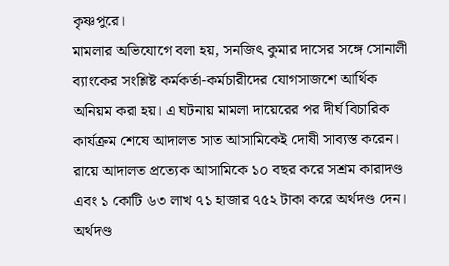কৃষ্ণপুরে।
মামলার অভিযোগে বলা হয়, সনজিৎ কুমার দাসের সঙ্গে সোনালী ব্যাংকের সংশ্লিষ্ট কর্মকর্তা-কর্মচারীদের যোগসাজশে আর্থিক অনিয়ম করা হয়। এ ঘটনায় মামলা দায়েরের পর দীর্ঘ বিচারিক কার্যক্রম শেষে আদালত সাত আসামিকেই দোষী সাব্যস্ত করেন।
রায়ে আদালত প্রত্যেক আসামিকে ১০ বছর করে সশ্রম কারাদণ্ড এবং ১ কোটি ৬৩ লাখ ৭১ হাজার ৭৫২ টাকা করে অর্থদণ্ড দেন। অর্থদণ্ড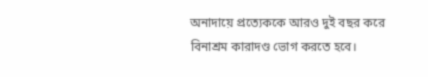অনাদায়ে প্রত্যেককে আরও দুই বছর করে বিনাশ্রম কারাদণ্ড ভোগ করতে হবে।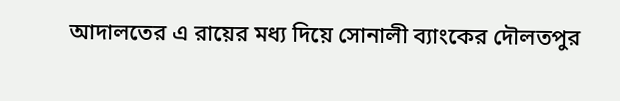আদালতের এ রায়ের মধ্য দিয়ে সোনালী ব্যাংকের দৌলতপুর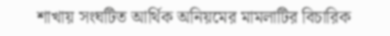শাখায় সংঘটিত আর্থিক অনিয়মের মামলাটির বিচারিক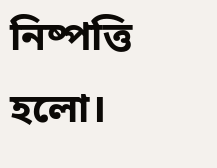নিষ্পত্তি হলো।